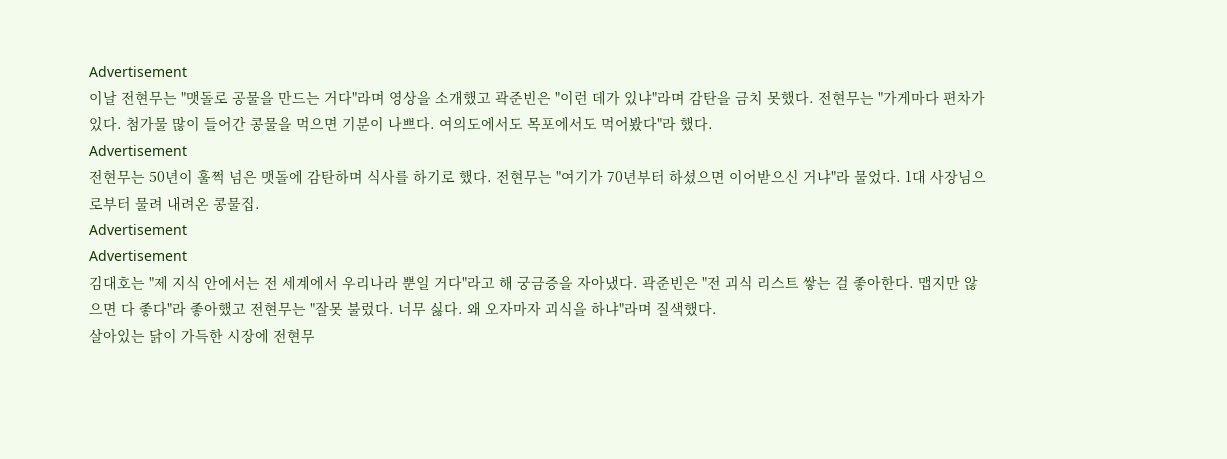Advertisement
이날 전현무는 "맷돌로 공물을 만드는 거다"라며 영상을 소개했고 곽준빈은 "이런 데가 있냐"라며 감탄을 금치 못했다. 전현무는 "가게마다 편차가 있다. 첨가물 많이 들어간 콩물을 먹으면 기분이 나쁘다. 여의도에서도 목포에서도 먹어봤다"라 했다.
Advertisement
전현무는 50년이 훌쩍 넘은 맷돌에 감탄하며 식사를 하기로 했다. 전현무는 "여기가 70년부터 하셨으면 이어받으신 거냐"라 물었다. 1대 사장님으로부터 물려 내려온 콩물집.
Advertisement
Advertisement
김대호는 "제 지식 안에서는 전 세계에서 우리나라 뿐일 거다"라고 해 궁금증을 자아냈다. 곽준빈은 "전 괴식 리스트 쌓는 걸 좋아한다. 맵지만 않으면 다 좋다"라 좋아했고 전현무는 "잘못 불렀다. 너무 싫다. 왜 오자마자 괴식을 하냐"라며 질색했다.
살아있는 닭이 가득한 시장에 전현무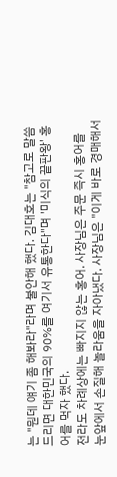는 "뭔데 얘기 좀 해봐라"라며 불안해 했다. 김대호는 "참고로 말씀드리면 대한민국의 90%를 여기서 유통한다"며 '미식의 끝판왕' 홍어를 먹자 했다.
전라도 차례상에는 빠지지 않는 홍어. 사장님은 주문 즉시 홍어를 눈앞에서 손질해 놀라움을 자아냈다. 사장님은 "이게 바로 경매해서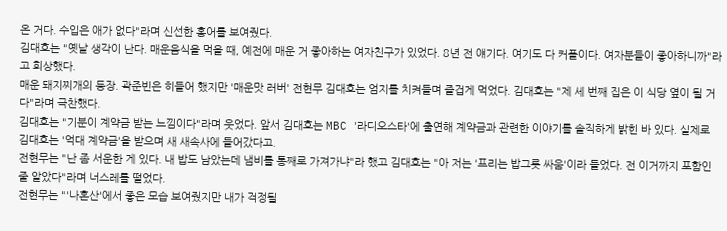온 거다. 수입은 애가 없다"라며 신선한 홍어를 보여줬다.
김대호는 "옛날 생각이 난다. 매운음식을 먹을 때, 예전에 매운 거 좋아하는 여자친구가 있었다. 8년 전 얘기다. 여기도 다 커플이다. 여자분들이 좋아하니까"라고 회상했다.
매운 돼지찌개의 등장. 곽준빈은 히들어 했지만 '매운맛 러버' 전현무 김대호는 엄지를 치켜들며 즐겁게 먹었다. 김대호는 "제 세 번째 집은 이 식당 옆이 될 거다"라며 극찬했다.
김대호는 "기분이 계약금 받는 느낌이다"라며 웃었다. 앞서 김대호는 MBC '라디오스타'에 출연해 계약금과 관련한 이야기를 솔직하게 밝힌 바 있다. 실제로 김대호는 '억대 계약금'을 받으며 새 새속사에 들어갔다고.
전현무는 "난 좀 서운한 게 있다. 내 밥도 남았는데 냄비를 통째로 가져가냐"라 했고 김대호는 "아 저는 '프리는 밥그릇 싸움'이라 들었다. 전 이거까지 포함인 줄 알았다"라며 너스레를 떨었다.
전현무는 "'나혼산'에서 좋은 모습 보여줬지만 내가 걱정될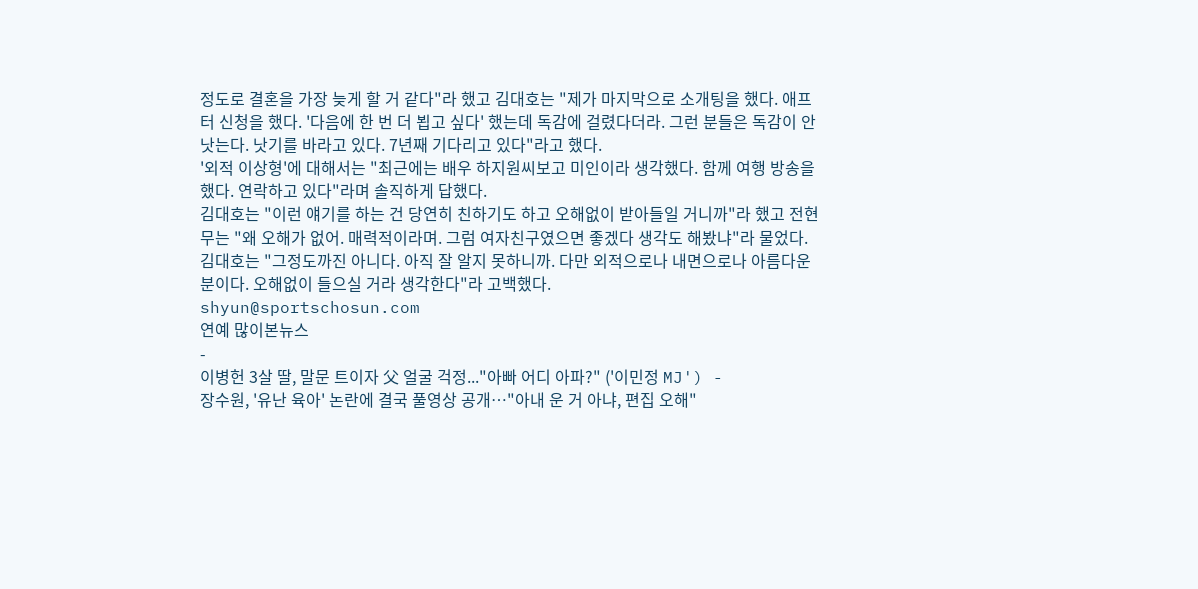정도로 결혼을 가장 늦게 할 거 같다"라 했고 김대호는 "제가 마지막으로 소개팅을 했다. 애프터 신청을 했다. '다음에 한 번 더 뵙고 싶다' 했는데 독감에 걸렸다더라. 그런 분들은 독감이 안낫는다. 낫기를 바라고 있다. 7년째 기다리고 있다"라고 했다.
'외적 이상형'에 대해서는 "최근에는 배우 하지원씨보고 미인이라 생각했다. 함께 여행 방송을 했다. 연락하고 있다"라며 솔직하게 답했다.
김대호는 "이런 얘기를 하는 건 당연히 친하기도 하고 오해없이 받아들일 거니까"라 했고 전현무는 "왜 오해가 없어. 매력적이라며. 그럼 여자친구였으면 좋겠다 생각도 해봤냐"라 물었다. 김대호는 "그정도까진 아니다. 아직 잘 알지 못하니까. 다만 외적으로나 내면으로나 아름다운 분이다. 오해없이 들으실 거라 생각한다"라 고백했다.
shyun@sportschosun.com
연예 많이본뉴스
-
이병헌 3살 딸, 말문 트이자 父 얼굴 걱정..."아빠 어디 아파?" ('이민정 MJ') -
장수원, '유난 육아' 논란에 결국 풀영상 공개…"아내 운 거 아냐, 편집 오해"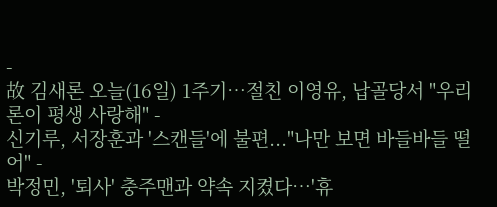-
故 김새론 오늘(16일) 1주기…절친 이영유, 납골당서 "우리 론이 평생 사랑해" -
신기루, 서장훈과 '스캔들'에 불편..."나만 보면 바들바들 떨어" -
박정민, '퇴사' 충주맨과 약속 지켰다…'휴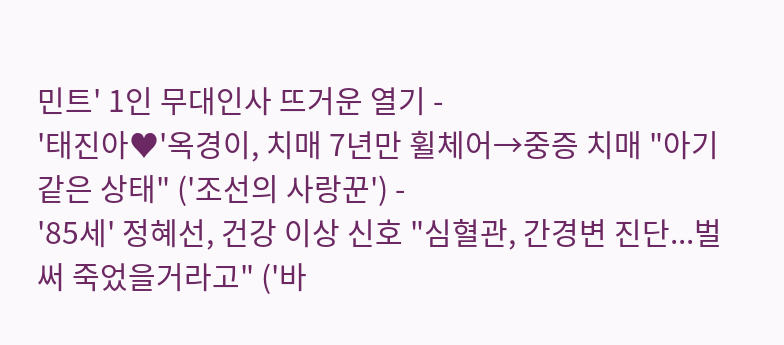민트' 1인 무대인사 뜨거운 열기 -
'태진아♥'옥경이, 치매 7년만 휠체어→중증 치매 "아기 같은 상태" ('조선의 사랑꾼') -
'85세' 정혜선, 건강 이상 신호 "심혈관, 간경변 진단...벌써 죽었을거라고" ('바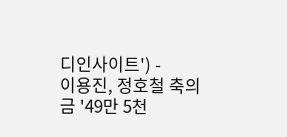디인사이트') -
이용진, 정호철 축의금 '49만 5천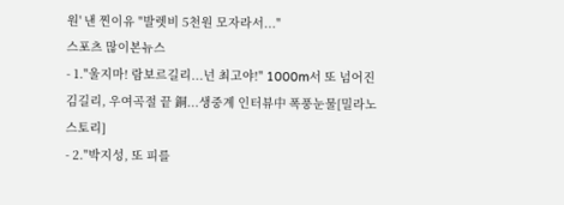원' 낸 찐이유 "발렛비 5천원 모자라서..."
스포츠 많이본뉴스
- 1."울지마! 람보르길리...넌 최고야!" 1000m서 또 넘어진 김길리, 우여곡절 끝 銅...생중계 인터뷰中 폭풍눈물[밀라노 스토리]
- 2."박지성, 또 피를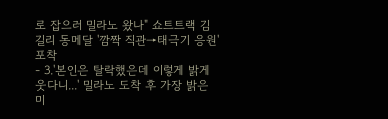로 잡으러 밀라노 왔나" 쇼트트랙 김길리 동메달 '깜짝 직관→태극기 응원' 포착
- 3.'본인은 탈락했은데 이렇게 밝게 웃다니...' 밀라노 도착 후 가장 밝은 미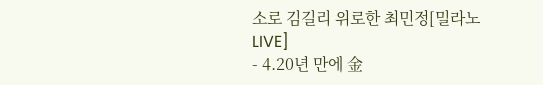소로 김길리 위로한 최민정[밀라노LIVE]
- 4.20년 만에 金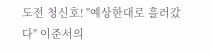도전 청신호! "예상한대로 흘러갔다" 이준서의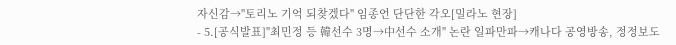자신감→"토리노 기억 되찾겠다" 임종언 단단한 각오[밀라노 현장]
- 5.[공식발표]"최민정 등 韓선수 3명→中선수 소개" 논란 일파만파→캐나다 공영방송, 정정보도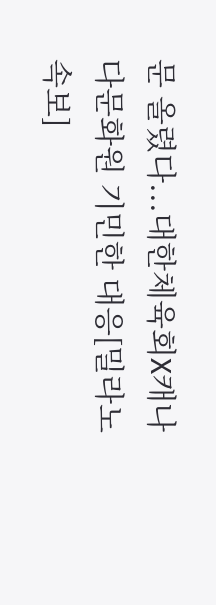문 올렸다...대한체육회X캐나다문화원 기민한 대응[밀라노 속보]